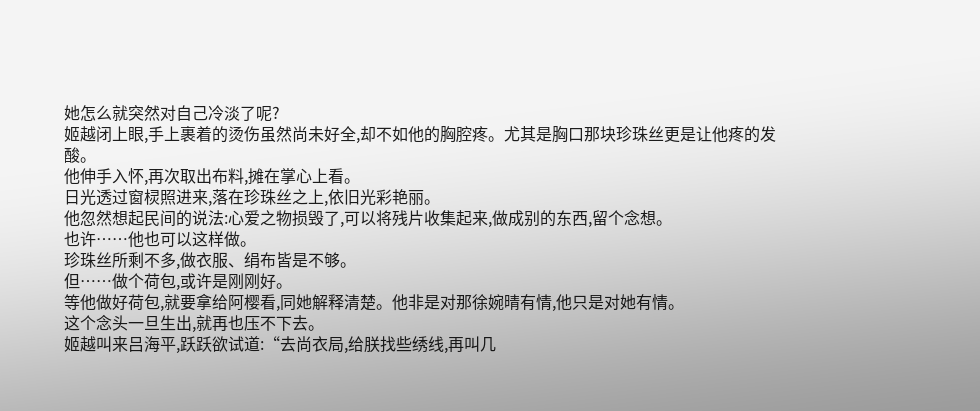她怎么就突然对自己冷淡了呢?
姬越闭上眼,手上裹着的烫伤虽然尚未好全,却不如他的胸腔疼。尤其是胸口那块珍珠丝更是让他疼的发酸。
他伸手入怀,再次取出布料,摊在掌心上看。
日光透过窗棂照进来,落在珍珠丝之上,依旧光彩艳丽。
他忽然想起民间的说法:心爱之物损毁了,可以将残片收集起来,做成别的东西,留个念想。
也许……他也可以这样做。
珍珠丝所剩不多,做衣服、绢布皆是不够。
但……做个荷包,或许是刚刚好。
等他做好荷包,就要拿给阿樱看,同她解释清楚。他非是对那徐婉晴有情,他只是对她有情。
这个念头一旦生出,就再也压不下去。
姬越叫来吕海平,跃跃欲试道:“去尚衣局,给朕找些绣线,再叫几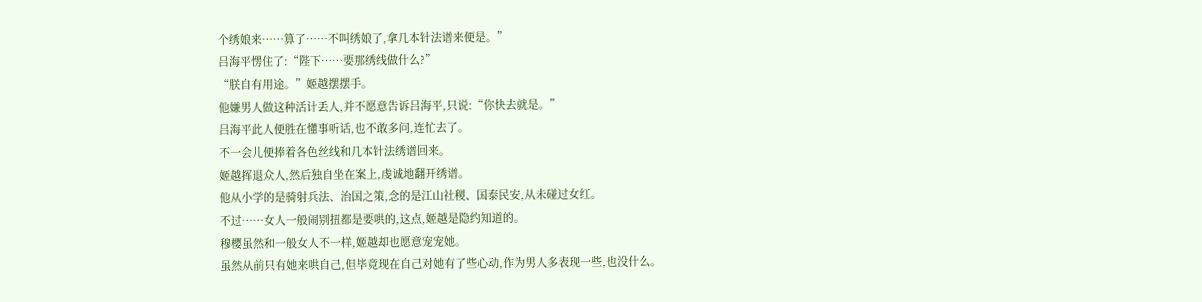个绣娘来……算了……不叫绣娘了,拿几本针法谱来便是。”
吕海平愣住了:“陛下……要那绣线做什么?”
“朕自有用途。”姬越摆摆手。
他嫌男人做这种活计丢人,并不愿意告诉吕海平,只说:“你快去就是。”
吕海平此人便胜在懂事听话,也不敢多问,连忙去了。
不一会儿便捧着各色丝线和几本针法绣谱回来。
姬越挥退众人,然后独自坐在案上,虔诚地翻开绣谱。
他从小学的是骑射兵法、治国之策,念的是江山社稷、国泰民安,从未碰过女红。
不过……女人一般闹别扭都是要哄的,这点,姬越是隐约知道的。
穆樱虽然和一般女人不一样,姬越却也愿意宠宠她。
虽然从前只有她来哄自己,但毕竟现在自己对她有了些心动,作为男人多表现一些,也没什么。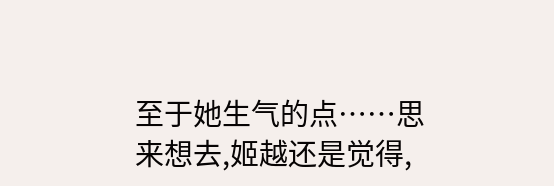至于她生气的点……思来想去,姬越还是觉得,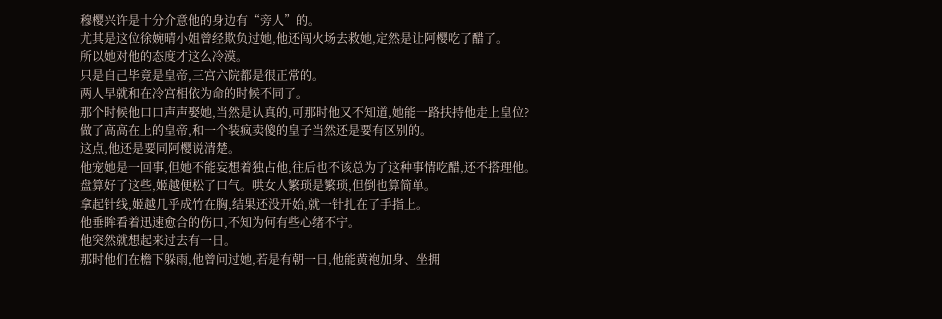穆樱兴许是十分介意他的身边有“旁人”的。
尤其是这位徐婉晴小姐曾经欺负过她,他还闯火场去救她,定然是让阿樱吃了醋了。
所以她对他的态度才这么冷漠。
只是自己毕竟是皇帝,三宫六院都是很正常的。
两人早就和在冷宫相依为命的时候不同了。
那个时候他口口声声娶她,当然是认真的,可那时他又不知道,她能一路扶持他走上皇位?
做了高高在上的皇帝,和一个装疯卖傻的皇子当然还是要有区别的。
这点,他还是要同阿樱说清楚。
他宠她是一回事,但她不能妄想着独占他,往后也不该总为了这种事情吃醋,还不搭理他。
盘算好了这些,姬越便松了口气。哄女人繁琐是繁琐,但倒也算简单。
拿起针线,姬越几乎成竹在胸,结果还没开始,就一针扎在了手指上。
他垂眸看着迅速愈合的伤口,不知为何有些心绪不宁。
他突然就想起来过去有一日。
那时他们在檐下躲雨,他曾问过她,若是有朝一日,他能黄袍加身、坐拥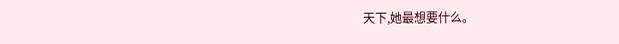天下,她最想要什么。